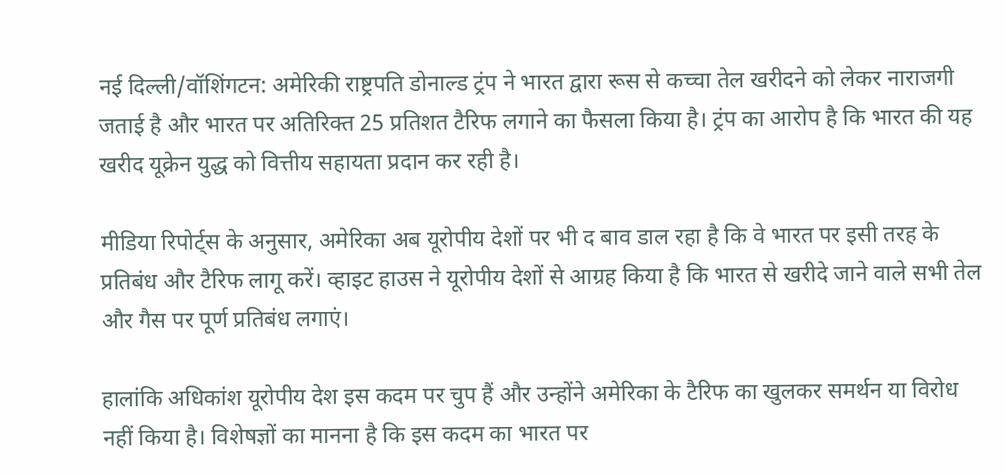नई दिल्ली/वॉशिंगटन: अमेरिकी राष्ट्रपति डोनाल्ड ट्रंप ने भारत द्वारा रूस से कच्चा तेल खरीदने को लेकर नाराजगी जताई है और भारत पर अतिरिक्त 25 प्रतिशत टैरिफ लगाने का फैसला किया है। ट्रंप का आरोप है कि भारत की यह खरीद यूक्रेन युद्ध को वित्तीय सहायता प्रदान कर रही है।

मीडिया रिपोर्ट्स के अनुसार, अमेरिका अब यूरोपीय देशों पर भी द बाव डाल रहा है कि वे भारत पर इसी तरह के प्रतिबंध और टैरिफ लागू करें। व्हाइट हाउस ने यूरोपीय देशों से आग्रह किया है कि भारत से खरीदे जाने वाले सभी तेल और गैस पर पूर्ण प्रतिबंध लगाएं।

हालांकि अधिकांश यूरोपीय देश इस कदम पर चुप हैं और उन्होंने अमेरिका के टैरिफ का खुलकर समर्थन या विरोध नहीं किया है। विशेषज्ञों का मानना है कि इस कदम का भारत पर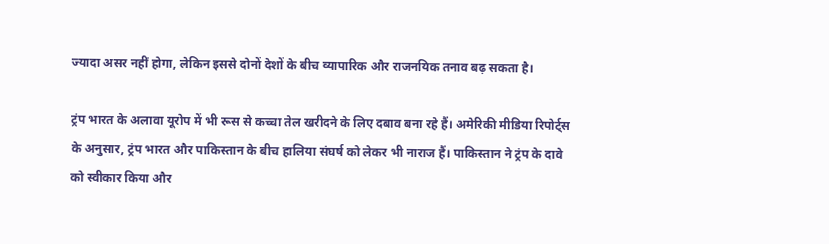ज्यादा असर नहीं होगा, लेकिन इससे दोनों देशों के बीच व्यापारिक और राजनयिक तनाव बढ़ सकता है।

ट्रंप भारत के अलावा यूरोप में भी रूस से कच्चा तेल खरीदने के लिए दबाव बना रहे हैं। अमेरिकी मीडिया रिपोर्ट्स के अनुसार, ट्रंप भारत और पाकिस्तान के बीच हालिया संघर्ष को लेकर भी नाराज हैं। पाकिस्तान ने ट्रंप के दावे को स्वीकार किया और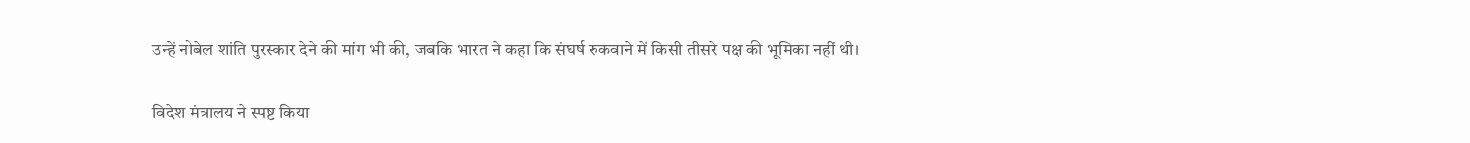उन्हें नोबेल शांति पुरस्कार देने की मांग भी की, जबकि भारत ने कहा कि संघर्ष रुकवाने में किसी तीसरे पक्ष की भूमिका नहीं थी।

विदेश मंत्रालय ने स्पष्ट किया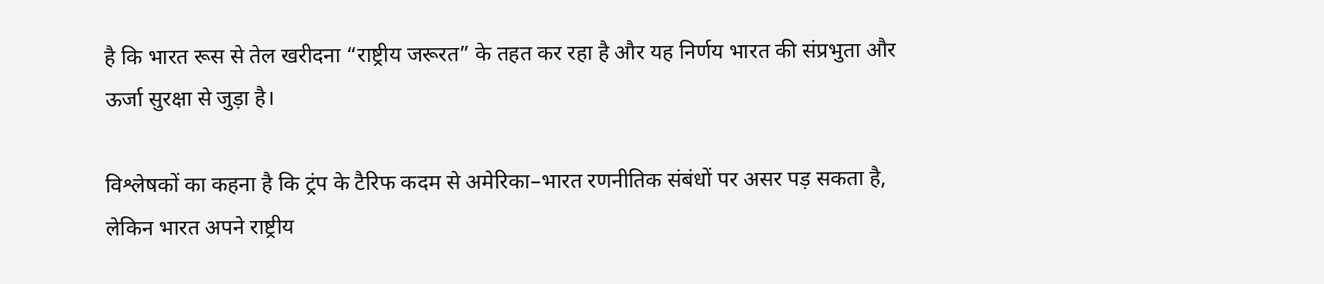है कि भारत रूस से तेल खरीदना “राष्ट्रीय जरूरत” के तहत कर रहा है और यह निर्णय भारत की संप्रभुता और ऊर्जा सुरक्षा से जुड़ा है।

विश्लेषकों का कहना है कि ट्रंप के टैरिफ कदम से अमेरिका–भारत रणनीतिक संबंधों पर असर पड़ सकता है, लेकिन भारत अपने राष्ट्रीय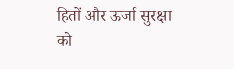हितों और ऊर्जा सुरक्षा को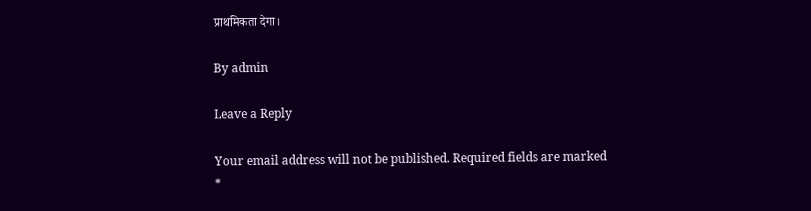प्राथमिकता देगा।

By admin

Leave a Reply

Your email address will not be published. Required fields are marked *